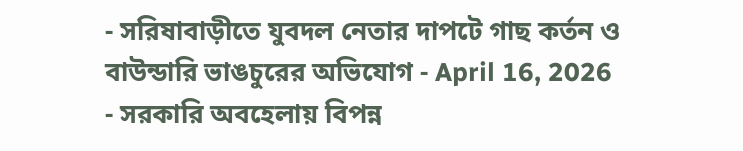- সরিষাবাড়ীতে যুবদল নেতার দাপটে গাছ কর্তন ও বাউন্ডারি ভাঙচুরের অভিযোগ - April 16, 2026
- সরকারি অবহেলায় বিপন্ন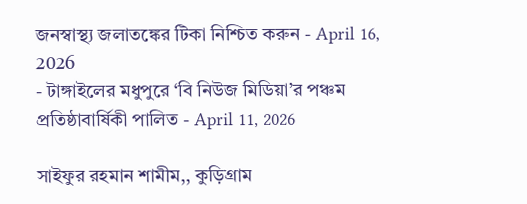জনস্বাস্থ্য জলাতঙ্কের টিকা নিশ্চিত করুন - April 16, 2026
- টাঙ্গাইলের মধুপুরে ‘বি নিউজ মিডিয়া’র পঞ্চম প্রতিষ্ঠাবার্ষিকী পালিত - April 11, 2026

সাইফুর রহমান শামীম,, কুড়িগ্রাম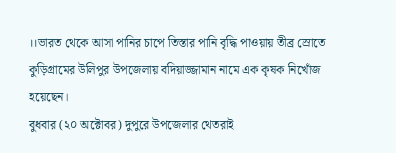।।ভারত থেকে আসা পানির চাপে তিস্তার পানি বৃদ্ধি পাওয়ায় তীব্র স্রোতে কুড়িগ্রামের উলিপুর উপজেলায় বদিয়াজ্জামান নামে এক কৃষক নিখোঁজ হয়েছেন।
বুধবার (২০ অক্টোবর) দুপুরে উপজেলার থেতরাই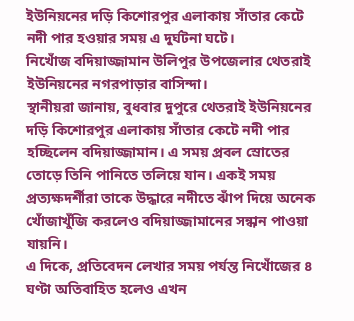ইউনিয়নের দড়ি কিশোরপুর এলাকায় সাঁতার কেটে নদী পার হওয়ার সময় এ দুর্ঘটনা ঘটে।
নিখোঁজ বদিয়াজ্জামান উলিপুর উপজেলার থেতরাই ইউনিয়নের নগরপাড়ার বাসিন্দা।
স্থানীয়রা জানায়, বুধবার দুপুরে থেতরাই ইউনিয়নের দড়ি কিশোরপুর এলাকায় সাঁতার কেটে নদী পার হচ্ছিলেন বদিয়াজ্জামান। এ সময় প্রবল স্রোতের তোড়ে তিনি পানিতে তলিয়ে যান। একই সময় প্রত্যক্ষদর্শীরা তাকে উদ্ধারে নদীতে ঝাঁপ দিয়ে অনেক খোঁজাখুঁজি করলেও বদিয়াজ্জামানের সন্ধান পাওয়া যায়নি।
এ দিকে, প্রতিবেদন লেখার সময় পর্যন্ত নিখোঁজের ৪ ঘণ্টা অতিবাহিত হলেও এখন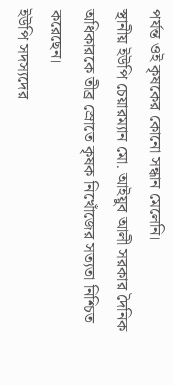পর্যন্ত ওই কৃষকের কোনো সন্ধান মেলেনি।
স্থানীয় ইউপি চেয়ারম্যান মো. আইয়ুব আলী সরকার দৈনিক অধিকারকে তীব্র স্রোতে কৃষক নিখোঁজের সত্যতা নিশ্চিত করেছেন।
ইউপি সদস্যদের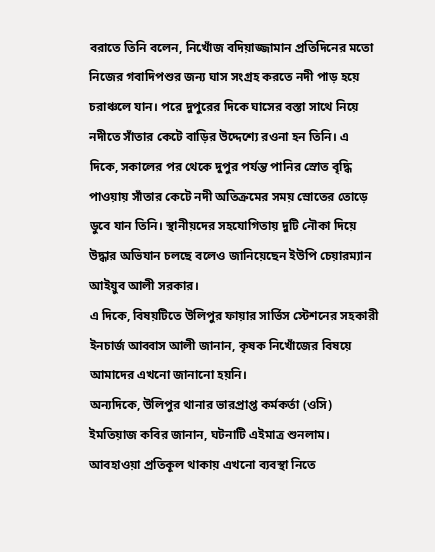বরাতে তিনি বলেন, নিখোঁজ বদিয়াজ্জামান প্রতিদিনের মতো নিজের গবাদিপশুর জন্য ঘাস সংগ্রহ করতে নদী পাড় হয়ে চরাঞ্চলে যান। পরে দুপুরের দিকে ঘাসের বস্তা সাথে নিয়ে নদীতে সাঁতার কেটে বাড়ির উদ্দেশ্যে রওনা হন তিনি। এ দিকে, সকালের পর থেকে দুপুর পর্যন্ত পানির স্রোত বৃদ্ধি পাওয়ায় সাঁতার কেটে নদী অতিক্রমের সময় স্রোতের তোড়ে ডুবে যান তিনি। স্থানীয়দের সহযোগিতায় দুটি নৌকা দিয়ে উদ্ধার অভিযান চলছে বলেও জানিয়েছেন ইউপি চেয়ারম্যান আইয়ুব আলী সরকার।
এ দিকে, বিষয়টিতে উলিপুর ফায়ার সার্ভিস স্টেশনের সহকারী ইনচার্জ আব্বাস আলী জানান, কৃষক নিখোঁজের বিষয়ে আমাদের এখনো জানানো হয়নি।
অন্যদিকে, উলিপুর থানার ভারপ্রাপ্ত কর্মকর্তা (ওসি) ইমতিয়াজ কবির জানান, ঘটনাটি এইমাত্র শুনলাম। আবহাওয়া প্রতিকূল থাকায় এখনো ব্যবস্থা নিতে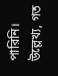পারিনি।
উল্লেখ্য, গত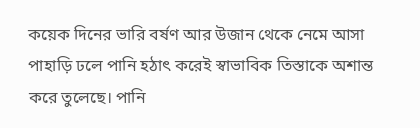কয়েক দিনের ভারি বর্ষণ আর উজান থেকে নেমে আসা পাহাড়ি ঢলে পানি হঠাৎ করেই স্বাভাবিক তিস্তাকে অশান্ত করে তুলেছে। পানি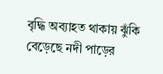বৃদ্ধি অব্যাহত থাকায় ঝুঁকি বেড়েছে নদী পাড়ের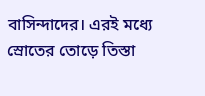বাসিন্দাদের। এরই মধ্যে স্রোতের তোড়ে তিস্তা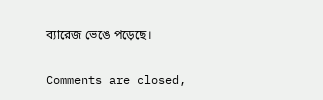ব্যারেজ ভেঙে পড়েছে।

Comments are closed,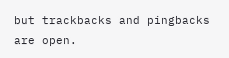but trackbacks and pingbacks are open.